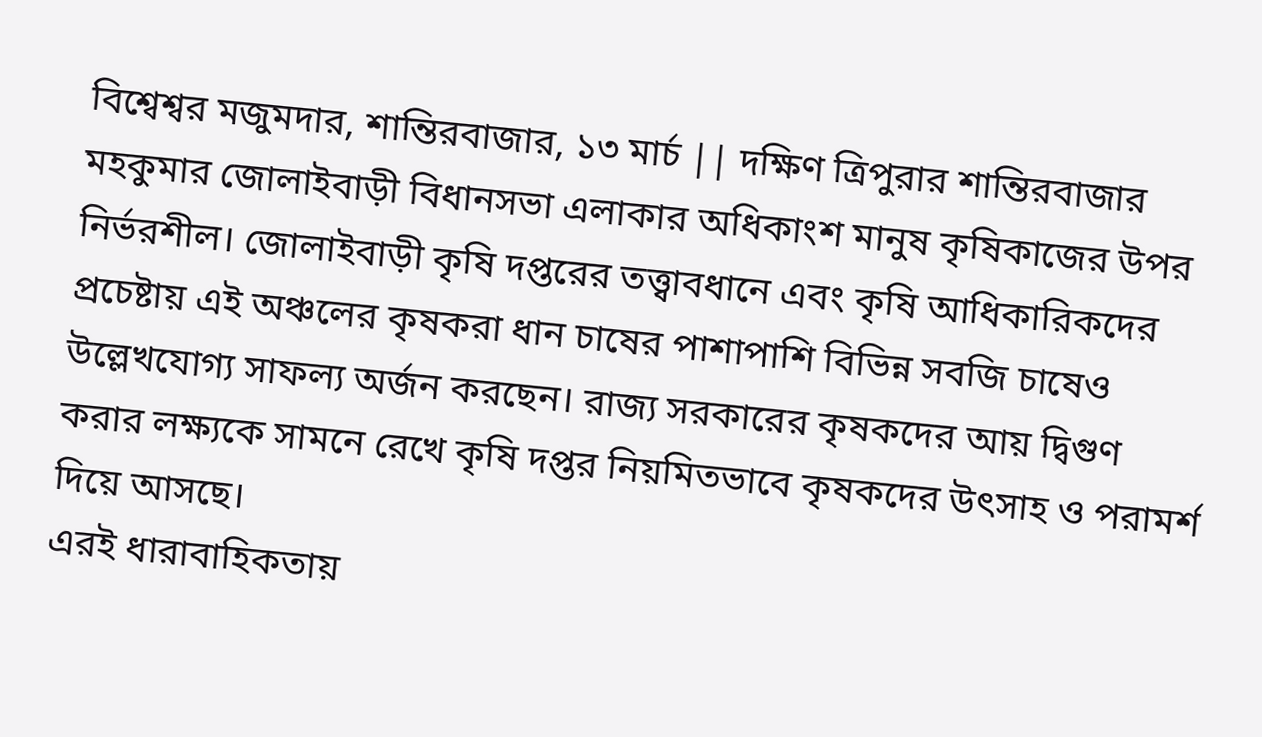বিশ্বেশ্বর মজুমদার, শান্তিরবাজার, ১৩ মার্চ || দক্ষিণ ত্রিপুরার শান্তিরবাজার মহকুমার জোলাইবাড়ী বিধানসভা এলাকার অধিকাংশ মানুষ কৃষিকাজের উপর নির্ভরশীল। জোলাইবাড়ী কৃষি দপ্তরের তত্ত্বাবধানে এবং কৃষি আধিকারিকদের প্রচেষ্টায় এই অঞ্চলের কৃষকরা ধান চাষের পাশাপাশি বিভিন্ন সবজি চাষেও উল্লেখযোগ্য সাফল্য অর্জন করছেন। রাজ্য সরকারের কৃষকদের আয় দ্বিগুণ করার লক্ষ্যকে সামনে রেখে কৃষি দপ্তর নিয়মিতভাবে কৃষকদের উৎসাহ ও পরামর্শ দিয়ে আসছে।
এরই ধারাবাহিকতায়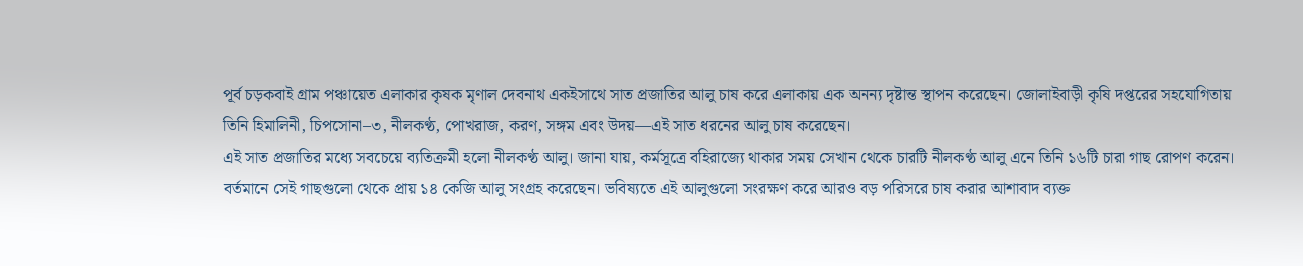পূর্ব চড়কবাই গ্রাম পঞ্চায়েত এলাকার কৃষক মৃণাল দেবনাথ একইসাথে সাত প্রজাতির আলু চাষ করে এলাকায় এক অনন্য দৃষ্টান্ত স্থাপন করেছেন। জোলাইবাড়ী কৃষি দপ্তরের সহযোগিতায় তিনি হিমালিনী, চিপসোনা–৩, নীলকণ্ঠ, পোখরাজ, করণ, সঙ্গম এবং উদয়—এই সাত ধরনের আলু চাষ করেছেন।
এই সাত প্রজাতির মধ্যে সবচেয়ে ব্যতিক্রমী হলো নীলকণ্ঠ আলু। জানা যায়, কর্মসূত্রে বহিরাজ্যে থাকার সময় সেখান থেকে চারটি নীলকণ্ঠ আলু এনে তিনি ১৬টি চারা গাছ রোপণ করেন। বর্তমানে সেই গাছগুলো থেকে প্রায় ১৪ কেজি আলু সংগ্রহ করেছেন। ভবিষ্যতে এই আলুগুলো সংরক্ষণ করে আরও বড় পরিসরে চাষ করার আশাবাদ ব্যক্ত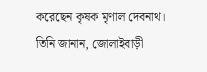করেছেন কৃষক মৃণাল দেবনাথ।
তিনি জানান, জোলাইবাড়ী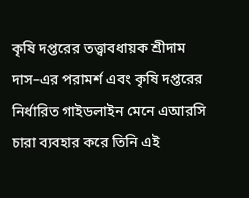কৃষি দপ্তরের তত্ত্বাবধায়ক শ্রীদাম দাস–এর পরামর্শ এবং কৃষি দপ্তরের নির্ধারিত গাইডলাইন মেনে এআরসি চারা ব্যবহার করে তিনি এই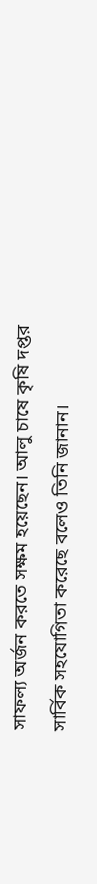সাফল্য অর্জন করতে সক্ষম হয়েছেন। আলু চাষে কৃষি দপ্তর সার্বিক সহযোগিতা করেছে বলেও তিনি জানান।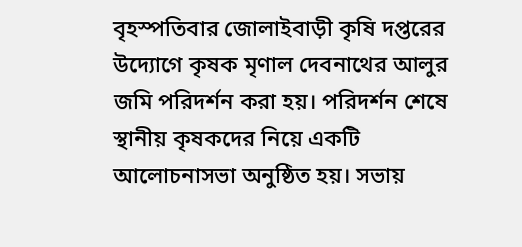বৃহস্পতিবার জোলাইবাড়ী কৃষি দপ্তরের উদ্যোগে কৃষক মৃণাল দেবনাথের আলুর জমি পরিদর্শন করা হয়। পরিদর্শন শেষে স্থানীয় কৃষকদের নিয়ে একটি আলোচনাসভা অনুষ্ঠিত হয়। সভায়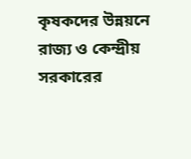কৃষকদের উন্নয়নে রাজ্য ও কেন্দ্রীয় সরকারের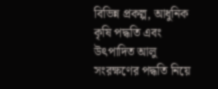বিভিন্ন প্রকল্প, আধুনিক কৃষি পদ্ধতি এবং উৎপাদিত আলু সংরক্ষণের পদ্ধতি নিয়ে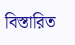বিস্তারিত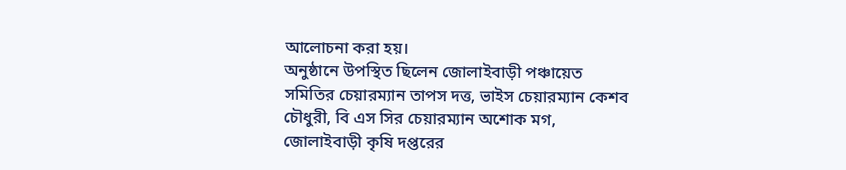আলোচনা করা হয়।
অনুষ্ঠানে উপস্থিত ছিলেন জোলাইবাড়ী পঞ্চায়েত সমিতির চেয়ারম্যান তাপস দত্ত, ভাইস চেয়ারম্যান কেশব চৌধুরী, বি এস সির চেয়ারম্যান অশোক মগ, জোলাইবাড়ী কৃষি দপ্তরের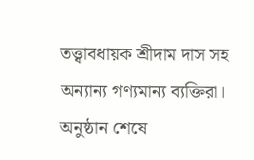তত্ত্বাবধায়ক শ্রীদাম দাস সহ অন্যান্য গণ্যমান্য ব্যক্তিরা।
অনুষ্ঠান শেষে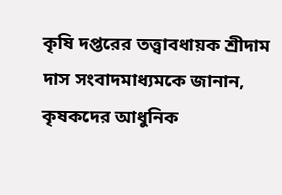কৃষি দপ্তরের তত্ত্বাবধায়ক শ্রীদাম দাস সংবাদমাধ্যমকে জানান, কৃষকদের আধুনিক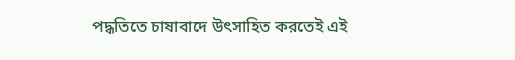পদ্ধতিতে চাষাবাদে উৎসাহিত করতেই এই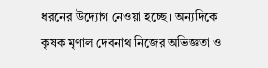ধরনের উদ্যোগ নেওয়া হচ্ছে। অন্যদিকে কৃষক মৃণাল দেবনাথ নিজের অভিজ্ঞতা ও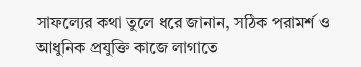সাফল্যের কথা তুলে ধরে জানান, সঠিক পরামর্শ ও আধুনিক প্রযুক্তি কাজে লাগাতে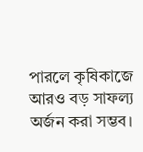পারলে কৃষিকাজে আরও বড় সাফল্য অর্জন করা সম্ভব।